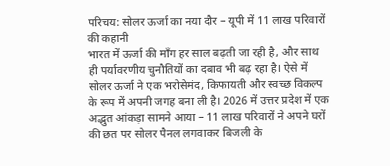परिचय: सोलर ऊर्जा का नया दौर – यूपी में 11 लाख परिवारों की कहानी
भारत में ऊर्जा की माँग हर साल बढ़ती जा रही है, और साथ ही पर्यावरणीय चुनौतियों का दबाव भी बढ़ रहा है। ऐसे में सोलर ऊर्जा ने एक भरोसेमंद, किफायती और स्वच्छ विकल्प के रूप में अपनी जगह बना ली है। 2026 में उत्तर प्रदेश में एक अद्भुत आंकड़ा सामने आया – 11 लाख परिवारों ने अपने घरों की छत पर सोलर पैनल लगवाकर बिजली के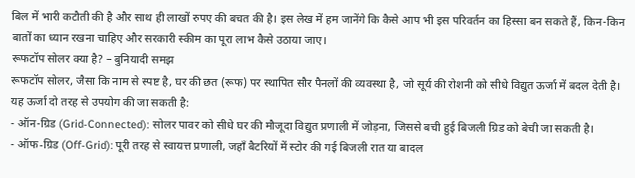बिल में भारी कटौती की है और साथ ही लाखों रुपए की बचत की है। इस लेख में हम जानेंगे कि कैसे आप भी इस परिवर्तन का हिस्सा बन सकते हैं, किन-किन बातों का ध्यान रखना चाहिए और सरकारी स्कीम का पूरा लाभ कैसे उठाया जाए।
रूफटॉप सोलर क्या है? – बुनियादी समझ
रूफटॉप सोलर, जैसा कि नाम से स्पष्ट है, घर की छत (रूफ) पर स्थापित सौर पैनलों की व्यवस्था है, जो सूर्य की रोशनी को सीधे विद्युत ऊर्जा में बदल देती है। यह ऊर्जा दो तरह से उपयोग की जा सकती है:
- ऑन-ग्रिड (Grid‑Connected): सोलर पावर को सीधे घर की मौजूदा विद्युत प्रणाली में जोड़ना, जिससे बची हुई बिजली ग्रिड को बेची जा सकती है।
- ऑफ‑ग्रिड (Off‑Grid): पूरी तरह से स्वायत्त प्रणाली, जहाँ बैटरियों में स्टोर की गई बिजली रात या बादल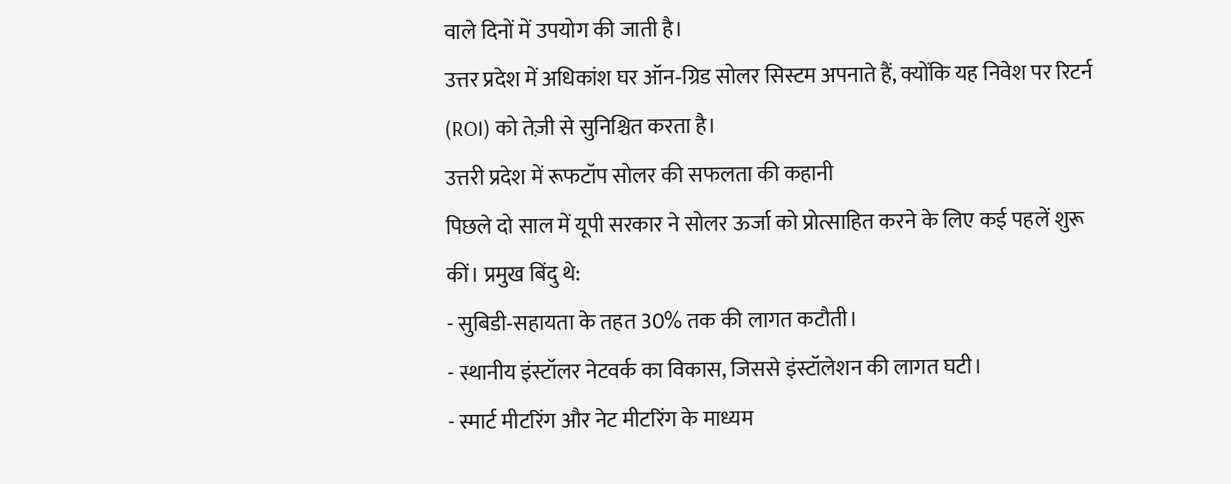वाले दिनों में उपयोग की जाती है।
उत्तर प्रदेश में अधिकांश घर ऑन‑ग्रिड सोलर सिस्टम अपनाते हैं, क्योंकि यह निवेश पर रिटर्न (ROI) को तेज़ी से सुनिश्चित करता है।
उत्तरी प्रदेश में रूफटॉप सोलर की सफलता की कहानी
पिछले दो साल में यूपी सरकार ने सोलर ऊर्जा को प्रोत्साहित करने के लिए कई पहलें शुरू कीं। प्रमुख बिंदु थे:
- सुबिडी‑सहायता के तहत 30% तक की लागत कटौती।
- स्थानीय इंस्टॉलर नेटवर्क का विकास, जिससे इंस्टॉलेशन की लागत घटी।
- स्मार्ट मीटरिंग और नेट मीटरिंग के माध्यम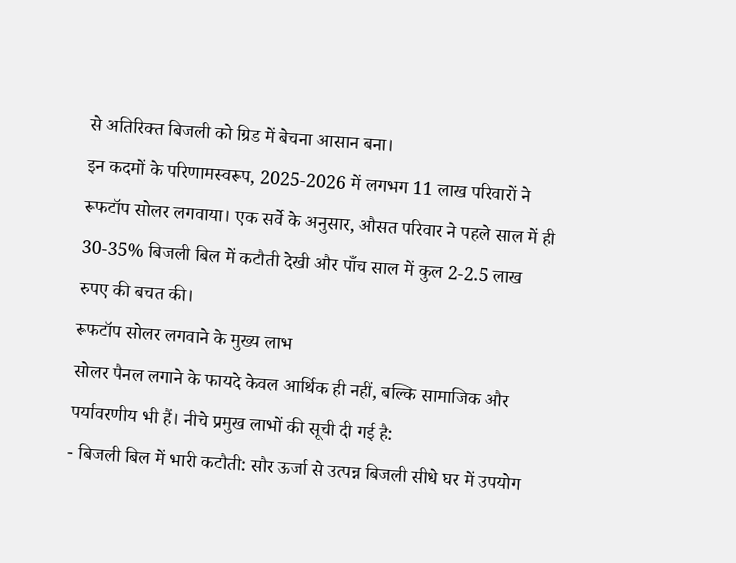से अतिरिक्त बिजली को ग्रिड में बेचना आसान बना।
इन कदमों के परिणामस्वरूप, 2025‑2026 में लगभग 11 लाख परिवारों ने रूफटॉप सोलर लगवाया। एक सर्वे के अनुसार, औसत परिवार ने पहले साल में ही 30‑35% बिजली बिल में कटौती देखी और पाँच साल में कुल 2‑2.5 लाख रुपए की बचत की।
रूफटॉप सोलर लगवाने के मुख्य लाभ
सोलर पैनल लगाने के फायदे केवल आर्थिक ही नहीं, बल्कि सामाजिक और पर्यावरणीय भी हैं। नीचे प्रमुख लाभों की सूची दी गई है:
- बिजली बिल में भारी कटौती: सौर ऊर्जा से उत्पन्न बिजली सीधे घर में उपयोग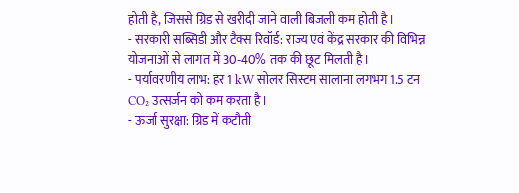होती है, जिससे ग्रिड से खरीदी जाने वाली बिजली कम होती है।
- सरकारी सब्सिडी और टैक्स रिवॉर्ड: राज्य एवं केंद्र सरकार की विभिन्न योजनाओं से लागत में 30‑40% तक की छूट मिलती है।
- पर्यावरणीय लाभ: हर 1 kW सोलर सिस्टम सालाना लगभग 1.5 टन CO₂ उत्सर्जन को कम करता है।
- ऊर्जा सुरक्षा: ग्रिड में कटौती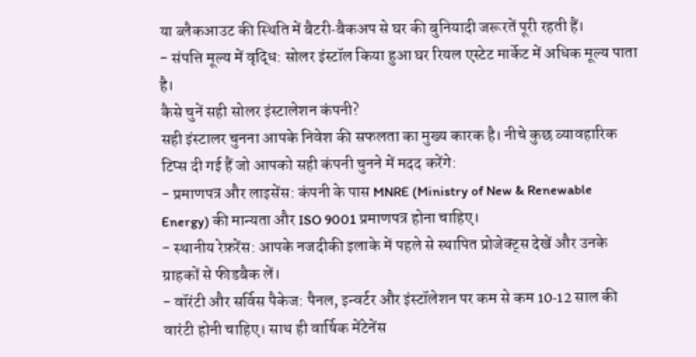या ब्लैकआउट की स्थिति में बैटरी‑बैकअप से घर की बुनियादी जरूरतें पूरी रहती हैं।
- संपत्ति मूल्य में वृद्धि: सोलर इंस्टॉल किया हुआ घर रियल एस्टेट मार्केट में अधिक मूल्य पाता है।
कैसे चुनें सही सोलर इंस्टालेशन कंपनी?
सही इंस्टालर चुनना आपके निवेश की सफलता का मुख्य कारक है। नीचे कुछ व्यावहारिक टिप्स दी गई हैं जो आपको सही कंपनी चुनने में मदद करेंगे:
- प्रमाणपत्र और लाइसेंस: कंपनी के पास MNRE (Ministry of New & Renewable Energy) की मान्यता और ISO 9001 प्रमाणपत्र होना चाहिए।
- स्थानीय रेफ़रेंस: आपके नजदीकी इलाके में पहले से स्थापित प्रोजेक्ट्स देखें और उनके ग्राहकों से फीडबैक लें।
- वॉरंटी और सर्विस पैकेज: पैनल, इन्वर्टर और इंस्टॉलेशन पर कम से कम 10‑12 साल की वारंटी होनी चाहिए। साथ ही वार्षिक मेंटेनेंस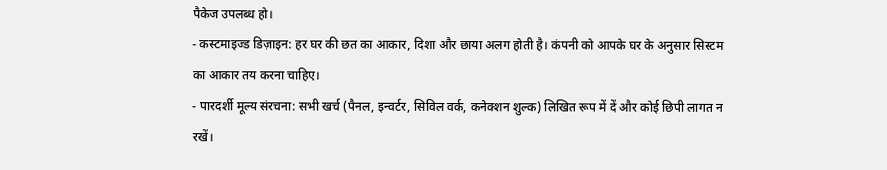पैकेज उपलब्ध हो।
- कस्टमाइज्ड डिज़ाइन: हर घर की छत का आकार, दिशा और छाया अलग होती है। कंपनी को आपके घर के अनुसार सिस्टम का आकार तय करना चाहिए।
- पारदर्शी मूल्य संरचना: सभी खर्च (पैनल, इन्वर्टर, सिविल वर्क, कनेक्शन शुल्क) लिखित रूप में दें और कोई छिपी लागत न रखें।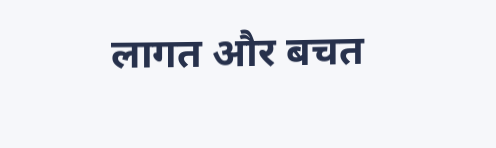लागत और बचत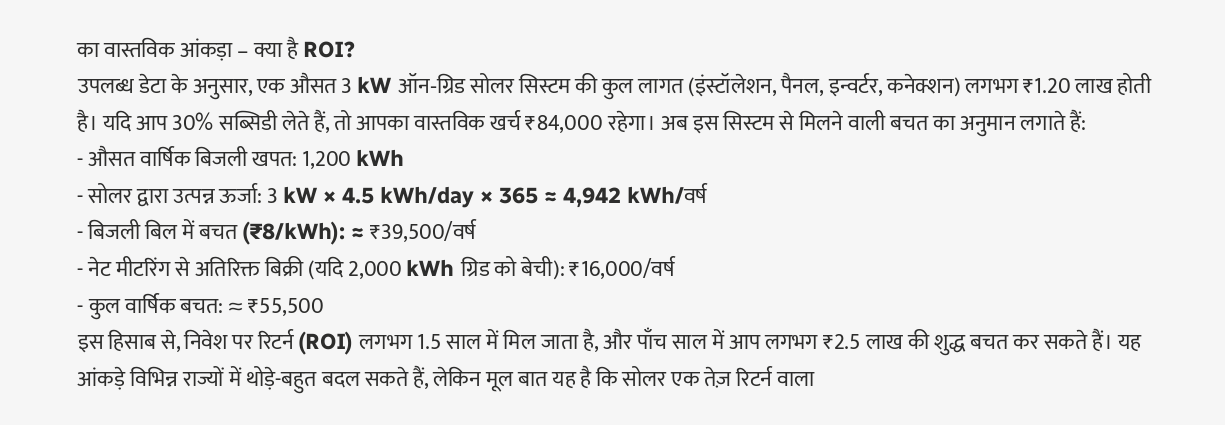का वास्तविक आंकड़ा – क्या है ROI?
उपलब्ध डेटा के अनुसार, एक औसत 3 kW ऑन‑ग्रिड सोलर सिस्टम की कुल लागत (इंस्टॉलेशन, पैनल, इन्वर्टर, कनेक्शन) लगभग ₹1.20 लाख होती है। यदि आप 30% सब्सिडी लेते हैं, तो आपका वास्तविक खर्च ₹84,000 रहेगा। अब इस सिस्टम से मिलने वाली बचत का अनुमान लगाते हैं:
- औसत वार्षिक बिजली खपत: 1,200 kWh
- सोलर द्वारा उत्पन्न ऊर्जा: 3 kW × 4.5 kWh/day × 365 ≈ 4,942 kWh/वर्ष
- बिजली बिल में बचत (₹8/kWh): ≈ ₹39,500/वर्ष
- नेट मीटरिंग से अतिरिक्त बिक्री (यदि 2,000 kWh ग्रिड को बेची): ₹16,000/वर्ष
- कुल वार्षिक बचत: ≈ ₹55,500
इस हिसाब से, निवेश पर रिटर्न (ROI) लगभग 1.5 साल में मिल जाता है, और पाँच साल में आप लगभग ₹2.5 लाख की शुद्ध बचत कर सकते हैं। यह आंकड़े विभिन्न राज्यों में थोड़े-बहुत बदल सकते हैं, लेकिन मूल बात यह है कि सोलर एक तेज़ रिटर्न वाला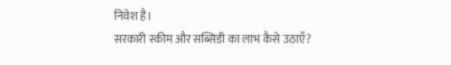निवेश है।
सरकारी स्कीम और सब्सिडी का लाभ कैसे उठाएँ?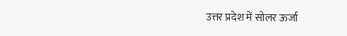उत्तर प्रदेश में सोलर ऊर्जा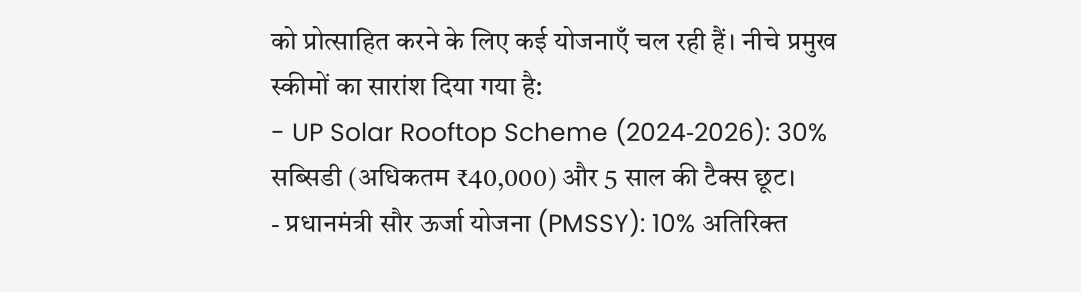को प्रोत्साहित करने के लिए कई योजनाएँ चल रही हैं। नीचे प्रमुख स्कीमों का सारांश दिया गया है:
- UP Solar Rooftop Scheme (2024‑2026): 30% सब्सिडी (अधिकतम ₹40,000) और 5 साल की टैक्स छूट।
- प्रधानमंत्री सौर ऊर्जा योजना (PMSSY): 10% अतिरिक्त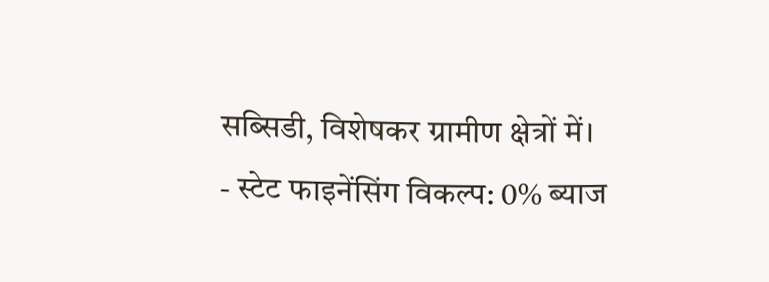सब्सिडी, विशेषकर ग्रामीण क्षेत्रों में।
- स्टेट फाइनेंसिंग विकल्प: 0% ब्याज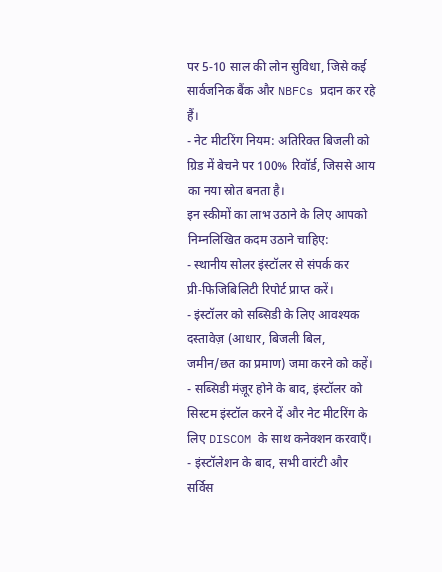पर 5‑10 साल की लोन सुविधा, जिसे कई सार्वजनिक बैंक और NBFCs प्रदान कर रहे हैं।
- नेट मीटरिंग नियम: अतिरिक्त बिजली को ग्रिड में बेचने पर 100% रिवॉर्ड, जिससे आय का नया स्रोत बनता है।
इन स्कीमों का लाभ उठाने के लिए आपको निम्नलिखित कदम उठाने चाहिए:
- स्थानीय सोलर इंस्टॉलर से संपर्क कर प्री‑फिजिबिलिटी रिपोर्ट प्राप्त करें।
- इंस्टॉलर को सब्सिडी के लिए आवश्यक दस्तावेज़ (आधार, बिजली बिल, जमीन/छत का प्रमाण) जमा करने को कहें।
- सब्सिडी मंज़ूर होने के बाद, इंस्टॉलर को सिस्टम इंस्टॉल करने दें और नेट मीटरिंग के लिए DISCOM के साथ कनेक्शन करवाएँ।
- इंस्टॉलेशन के बाद, सभी वारंटी और सर्विस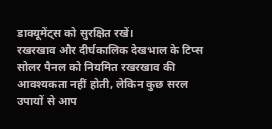डाक्यूमेंट्स को सुरक्षित रखें।
रखरखाव और दीर्घकालिक देखभाल के टिप्स
सोलर पैनल को नियमित रखरखाव की आवश्यकता नहीं होती, लेकिन कुछ सरल उपायों से आप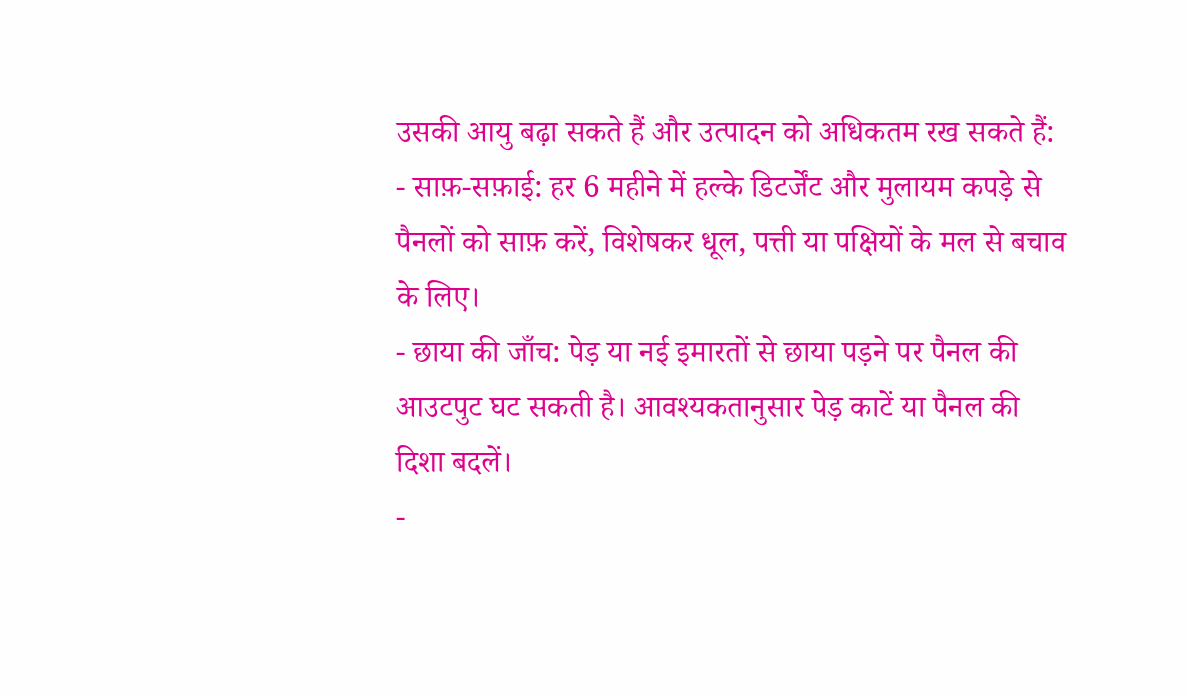उसकी आयु बढ़ा सकते हैं और उत्पादन को अधिकतम रख सकते हैं:
- साफ़-सफ़ाई: हर 6 महीने में हल्के डिटर्जेंट और मुलायम कपड़े से पैनलों को साफ़ करें, विशेषकर धूल, पत्ती या पक्षियों के मल से बचाव के लिए।
- छाया की जाँच: पेड़ या नई इमारतों से छाया पड़ने पर पैनल की आउटपुट घट सकती है। आवश्यकतानुसार पेड़ काटें या पैनल की दिशा बदलें।
-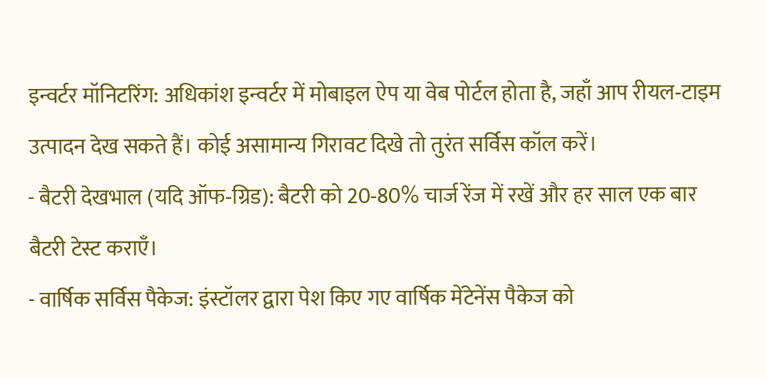इन्वर्टर मॉनिटरिंग: अधिकांश इन्वर्टर में मोबाइल ऐप या वेब पोर्टल होता है, जहाँ आप रीयल‑टाइम उत्पादन देख सकते हैं। कोई असामान्य गिरावट दिखे तो तुरंत सर्विस कॉल करें।
- बैटरी देखभाल (यदि ऑफ‑ग्रिड): बैटरी को 20‑80% चार्ज रेंज में रखें और हर साल एक बार बैटरी टेस्ट कराएँ।
- वार्षिक सर्विस पैकेज: इंस्टॉलर द्वारा पेश किए गए वार्षिक मेंटेनेंस पैकेज को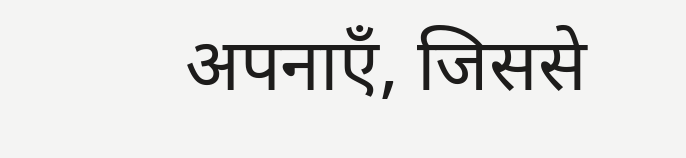अपनाएँ, जिससे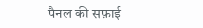पैनल की सफ़ाई